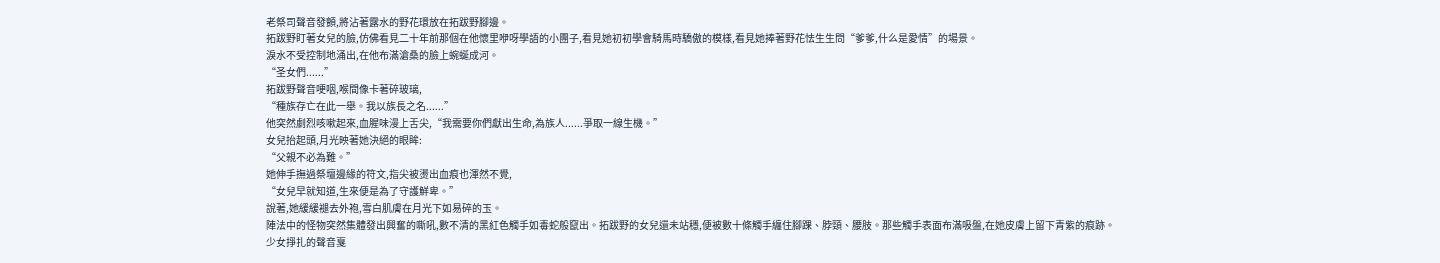老祭司聲音發顫,將沾著露水的野花環放在拓跋野腳邊。
拓跋野盯著女兒的臉,仿佛看見二十年前那個在他懷里咿呀學語的小團子,看見她初初學會騎馬時驕傲的模樣,看見她捧著野花怯生生問“爹爹,什么是愛情”的場景。
淚水不受控制地涌出,在他布滿滄桑的臉上蜿蜒成河。
“圣女們......”
拓跋野聲音哽咽,喉間像卡著碎玻璃,
“種族存亡在此一舉。我以族長之名......”
他突然劇烈咳嗽起來,血腥味漫上舌尖,“我需要你們獻出生命,為族人......爭取一線生機。”
女兒抬起頭,月光映著她決絕的眼眸:
“父親不必為難。”
她伸手撫過祭壇邊緣的符文,指尖被燙出血痕也渾然不覺,
“女兒早就知道,生來便是為了守護鮮卑。”
說著,她緩緩褪去外袍,雪白肌膚在月光下如易碎的玉。
陣法中的怪物突然集體發出興奮的嘶吼,數不清的黑紅色觸手如毒蛇般竄出。拓跋野的女兒還未站穩,便被數十條觸手纏住腳踝、脖頸、腰肢。那些觸手表面布滿吸盤,在她皮膚上留下青紫的痕跡。
少女掙扎的聲音戛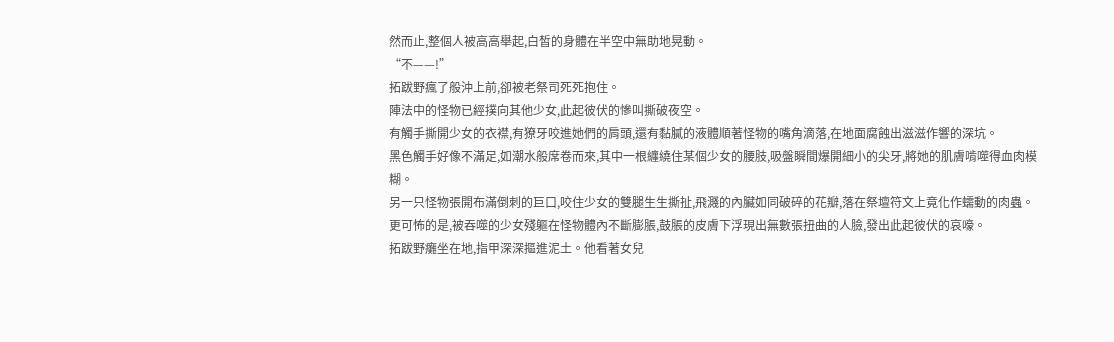然而止,整個人被高高舉起,白皙的身體在半空中無助地晃動。
“不——!”
拓跋野瘋了般沖上前,卻被老祭司死死抱住。
陣法中的怪物已經撲向其他少女,此起彼伏的慘叫撕破夜空。
有觸手撕開少女的衣襟,有獠牙咬進她們的肩頭,還有黏膩的液體順著怪物的嘴角滴落,在地面腐蝕出滋滋作響的深坑。
黑色觸手好像不滿足,如潮水般席卷而來,其中一根纏繞住某個少女的腰肢,吸盤瞬間爆開細小的尖牙,將她的肌膚啃噬得血肉模糊。
另一只怪物張開布滿倒刺的巨口,咬住少女的雙腿生生撕扯,飛濺的內臟如同破碎的花瓣,落在祭壇符文上竟化作蠕動的肉蟲。
更可怖的是,被吞噬的少女殘軀在怪物體內不斷膨脹,鼓脹的皮膚下浮現出無數張扭曲的人臉,發出此起彼伏的哀嚎。
拓跋野癱坐在地,指甲深深摳進泥土。他看著女兒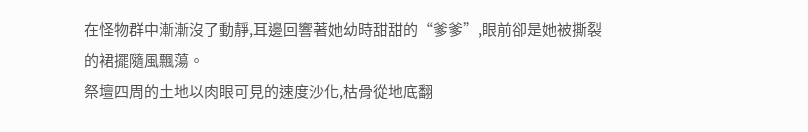在怪物群中漸漸沒了動靜,耳邊回響著她幼時甜甜的“爹爹”,眼前卻是她被撕裂的裙擺隨風飄蕩。
祭壇四周的土地以肉眼可見的速度沙化,枯骨從地底翻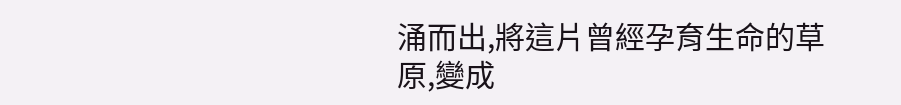涌而出,將這片曾經孕育生命的草原,變成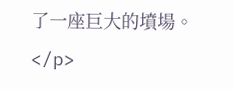了一座巨大的墳場。</p>